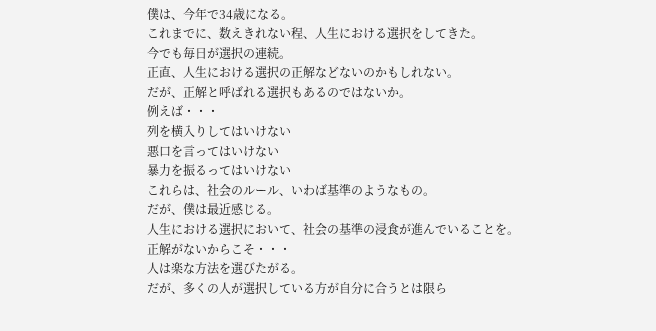僕は、今年で34歳になる。
これまでに、数えきれない程、人生における選択をしてきた。
今でも毎日が選択の連続。
正直、人生における選択の正解などないのかもしれない。
だが、正解と呼ばれる選択もあるのではないか。
例えば・・・
列を横入りしてはいけない
悪口を言ってはいけない
暴力を振るってはいけない
これらは、社会のルール、いわば基準のようなもの。
だが、僕は最近感じる。
人生における選択において、社会の基準の浸食が進んでいることを。
正解がないからこそ・・・
人は楽な方法を選びたがる。
だが、多くの人が選択している方が自分に合うとは限ら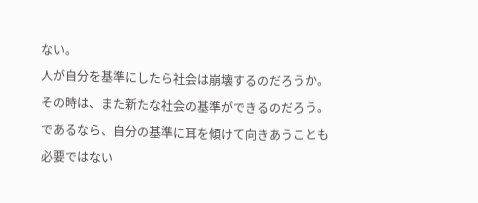ない。
人が自分を基準にしたら社会は崩壊するのだろうか。
その時は、また新たな社会の基準ができるのだろう。
であるなら、自分の基準に耳を傾けて向きあうことも必要ではない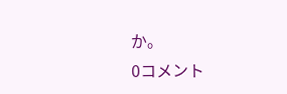か。
0コメント